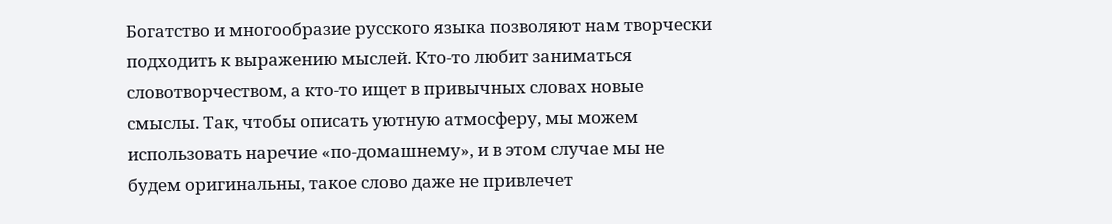Богатство и многообразие русского языка позволяют нам творчески подходить к выражению мыслей. Кто-то любит заниматься словотворчеством, а кто-то ищет в привычных словах новые смыслы. Так, чтобы описать уютную атмосферу, мы можем использовать наречие «по-домашнему», и в этом случае мы не будем оригинальны, такое слово даже не привлечет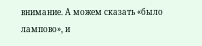внимание. А можем сказать «было лампово», и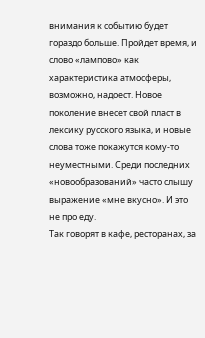внимания к событию будет гораздо больше. Пройдет время, и слово «лампово» как характеристика атмосферы, возможно, надоест. Новое поколение внесет свой пласт в лексику русского языка, и новые слова тоже покажутся кому-то неуместными. Среди последних «новообразований» часто слышу выражение «мне вкусно». И это не про еду.
Так говорят в кафе, ресторанах, за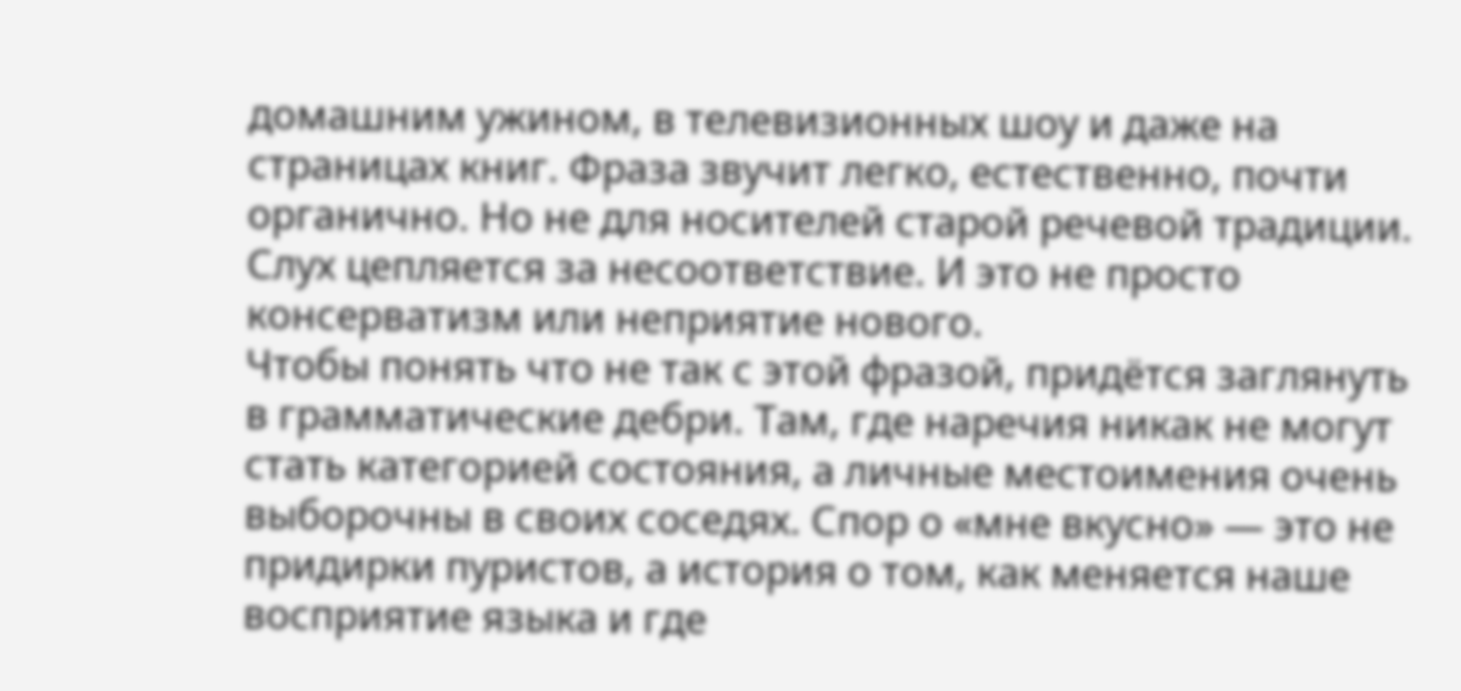домашним ужином, в телевизионных шоу и даже на страницах книг. Фраза звучит легко, естественно, почти органично. Но не для носителей старой речевой традиции. Слух цепляется за несоответствие. И это не просто консерватизм или неприятие нового.
Чтобы понять что не так с этой фразой, придётся заглянуть в грамматические дебри. Там, где наречия никак не могут стать категорией состояния, а личные местоимения очень выборочны в своих соседях. Спор о «мне вкусно» — это не придирки пуристов, а история о том, как меняется наше восприятие языка и где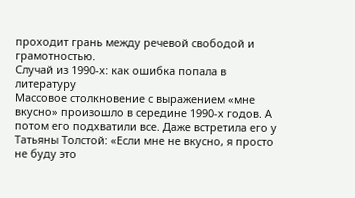проходит грань между речевой свободой и грамотностью.
Случай из 1990-х: как ошибка попала в литературу
Массовое столкновение с выражением «мне вкусно» произошло в середине 1990-х годов. А потом его подхватили все. Даже встретила его у Татьяны Толстой: «Если мне не вкусно, я просто не буду это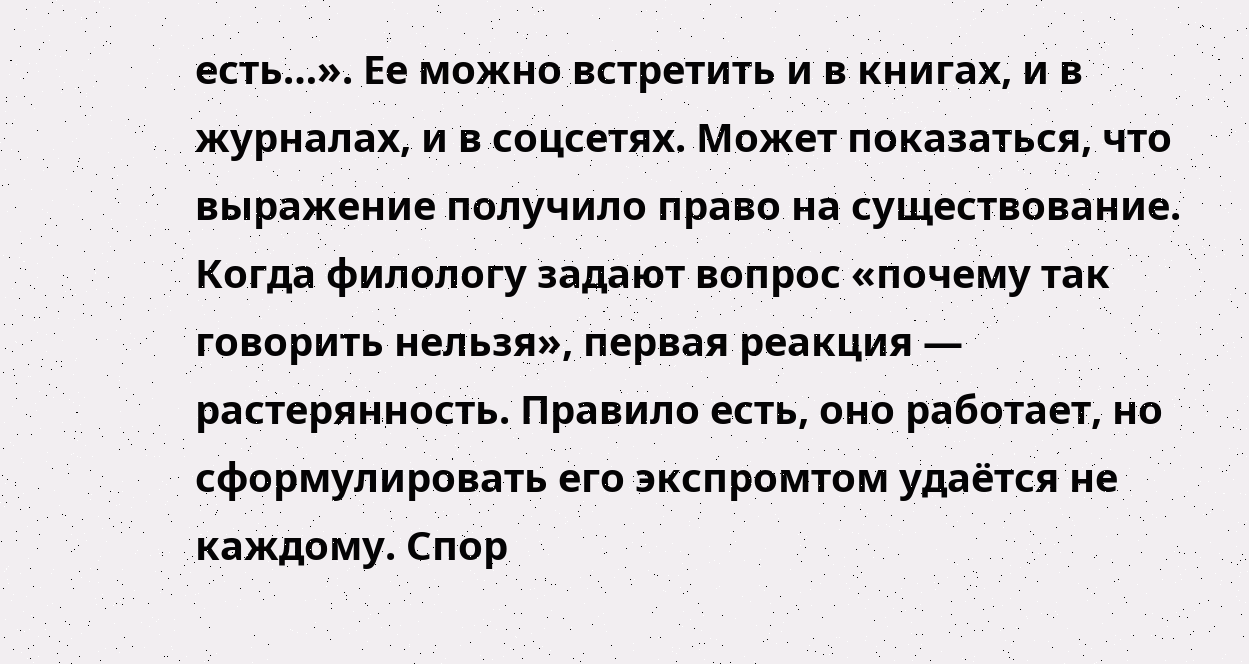есть…». Ее можно встретить и в книгах, и в журналах, и в соцсетях. Может показаться, что выражение получило право на существование.
Когда филологу задают вопрос «почему так говорить нельзя», первая реакция — растерянность. Правило есть, оно работает, но сформулировать его экспромтом удаётся не каждому. Спор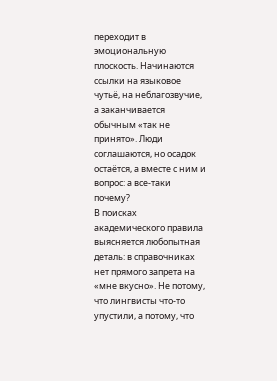переходит в эмоциональную плоскость. Начинаются ссылки на языковое чутьё, на неблагозвучие, а заканчивается обычным «так не принято». Люди соглашаются, но осадок остаётся, а вместе с ним и вопрос: а все-таки почему?
В поисках академического правила выясняется любопытная деталь: в справочниках нет прямого запрета на «мне вкусно». Не потому, что лингвисты что-то упустили, а потому, что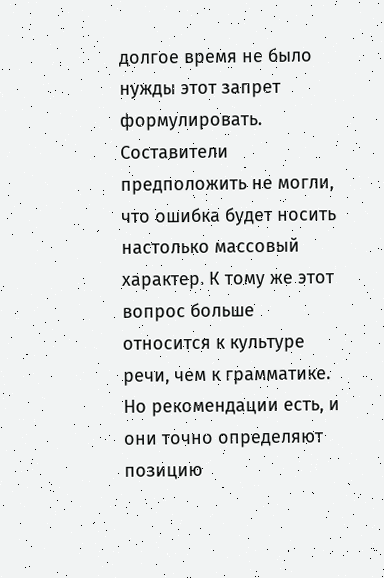долгое время не было нужды этот запрет формулировать.
Составители предположить не могли, что ошибка будет носить настолько массовый характер. К тому же этот вопрос больше относится к культуре речи, чем к грамматике. Но рекомендации есть, и они точно определяют позицию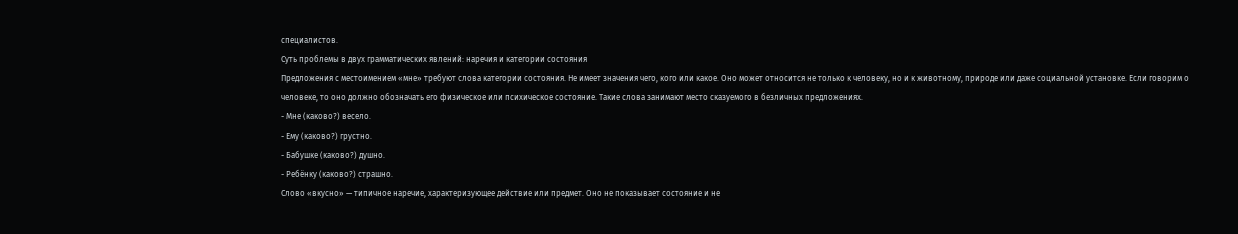специалистов.
Суть проблемы в двух грамматических явлений: наречия и категории состояния
Предложения с местоимением «мне» требуют слова категории состояния. Не имеет значения чего, кого или какое. Оно может относится не только к человеку, но и к животному, природе или даже социальной установке. Если говорим о человеке, то оно должно обозначать его физическое или психическое состояние. Такие слова занимают место сказуемого в безличных предложениях.
- Мне (каково?) весело.
- Ему (каково?) грустно.
- Бабушке (каково?) душно.
- Ребёнку (каково?) страшно.
Слово «вкусно» — типичное наречие, характеризующее действие или предмет. Оно не показывает состояние и не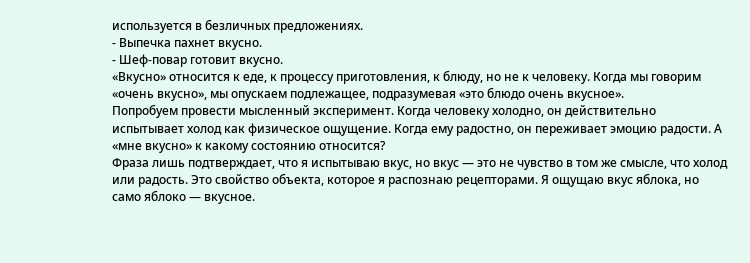используется в безличных предложениях.
- Выпечка пахнет вкусно.
- Шеф-повар готовит вкусно.
«Вкусно» относится к еде, к процессу приготовления, к блюду, но не к человеку. Когда мы говорим «очень вкусно», мы опускаем подлежащее, подразумевая «это блюдо очень вкусное».
Попробуем провести мысленный эксперимент. Когда человеку холодно, он действительно испытывает холод как физическое ощущение. Когда ему радостно, он переживает эмоцию радости. А «мне вкусно» к какому состоянию относится?
Фраза лишь подтверждает, что я испытываю вкус, но вкус — это не чувство в том же смысле, что холод или радость. Это свойство объекта, которое я распознаю рецепторами. Я ощущаю вкус яблока, но само яблоко — вкусное.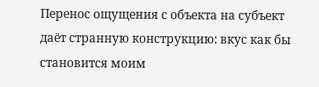Перенос ощущения с объекта на субъект даёт странную конструкцию: вкус как бы становится моим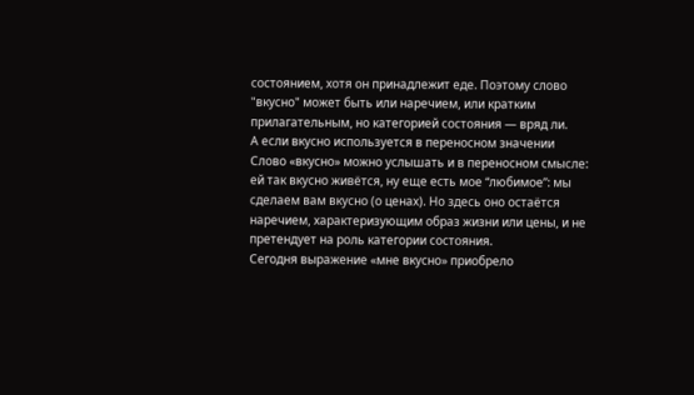состоянием, хотя он принадлежит еде. Поэтому слово "вкусно" может быть или наречием, или кратким прилагательным, но категорией состояния — вряд ли.
А если вкусно используется в переносном значении
Слово «вкусно» можно услышать и в переносном смысле: ей так вкусно живётся, ну еще есть мое “любимое”: мы сделаем вам вкусно (о ценах). Но здесь оно остаётся наречием, характеризующим образ жизни или цены, и не претендует на роль категории состояния.
Сегодня выражение «мне вкусно» приобрело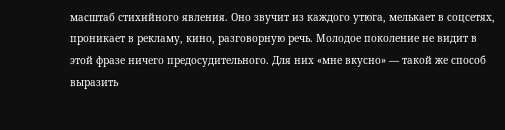масштаб стихийного явления. Оно звучит из каждого утюга, мелькает в соцсетях, проникает в рекламу, кино, разговорную речь. Молодое поколение не видит в этой фразе ничего предосудительного. Для них «мне вкусно» — такой же способ выразить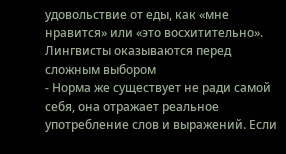удовольствие от еды, как «мне нравится» или «это восхитительно».
Лингвисты оказываются перед сложным выбором
- Норма же существует не ради самой себя, она отражает реальное употребление слов и выражений. Если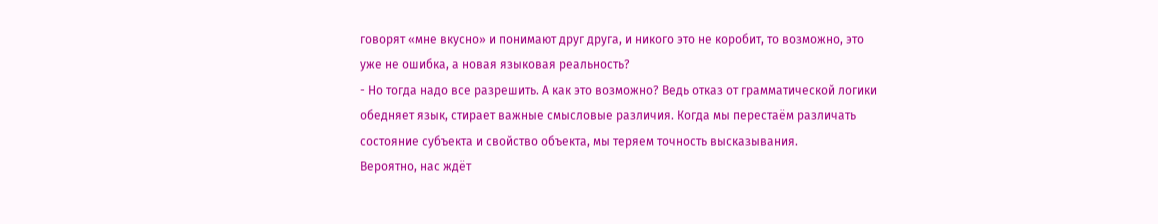говорят «мне вкусно» и понимают друг друга, и никого это не коробит, то возможно, это уже не ошибка, а новая языковая реальность?
- Но тогда надо все разрешить. А как это возможно? Ведь отказ от грамматической логики обедняет язык, стирает важные смысловые различия. Когда мы перестаём различать состояние субъекта и свойство объекта, мы теряем точность высказывания.
Вероятно, нас ждёт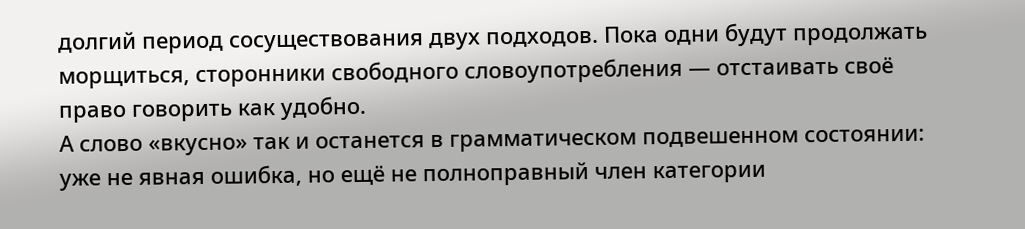долгий период сосуществования двух подходов. Пока одни будут продолжать морщиться, сторонники свободного словоупотребления — отстаивать своё право говорить как удобно.
А слово «вкусно» так и останется в грамматическом подвешенном состоянии: уже не явная ошибка, но ещё не полноправный член категории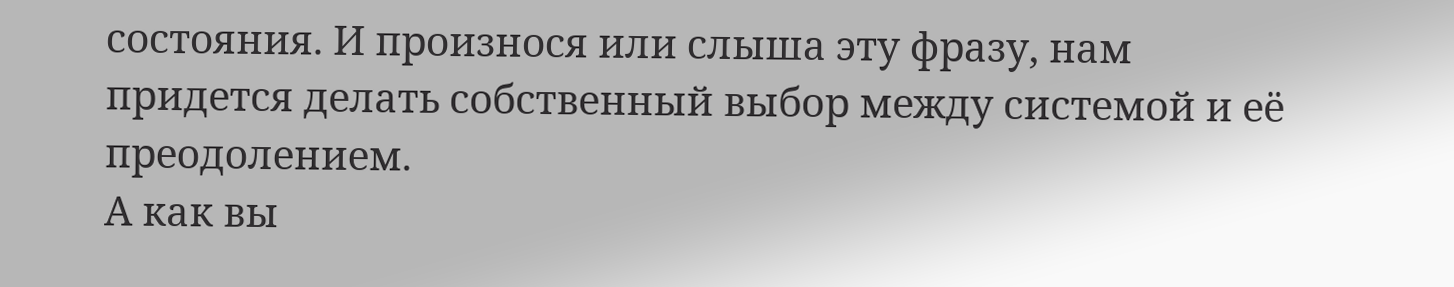состояния. И произнося или слыша эту фразу, нам придется делать собственный выбор между системой и её преодолением.
А как вы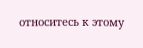относитесь к этому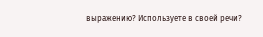выражению? Используете в своей речи?